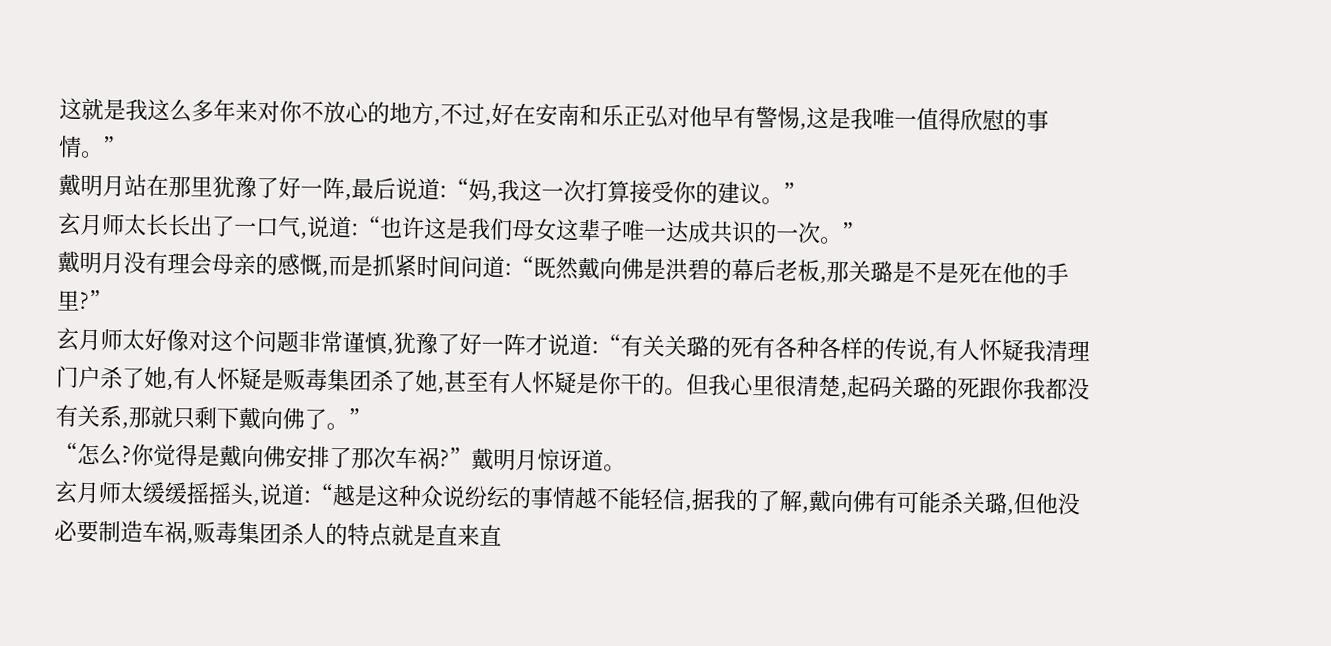这就是我这么多年来对你不放心的地方,不过,好在安南和乐正弘对他早有警惕,这是我唯一值得欣慰的事情。”
戴明月站在那里犹豫了好一阵,最后说道:“妈,我这一次打算接受你的建议。”
玄月师太长长出了一口气,说道:“也许这是我们母女这辈子唯一达成共识的一次。”
戴明月没有理会母亲的感慨,而是抓紧时间问道:“既然戴向佛是洪碧的幕后老板,那关璐是不是死在他的手里?”
玄月师太好像对这个问题非常谨慎,犹豫了好一阵才说道:“有关关璐的死有各种各样的传说,有人怀疑我清理门户杀了她,有人怀疑是贩毒集团杀了她,甚至有人怀疑是你干的。但我心里很清楚,起码关璐的死跟你我都没有关系,那就只剩下戴向佛了。”
“怎么?你觉得是戴向佛安排了那次车祸?”戴明月惊讶道。
玄月师太缓缓摇摇头,说道:“越是这种众说纷纭的事情越不能轻信,据我的了解,戴向佛有可能杀关璐,但他没必要制造车祸,贩毒集团杀人的特点就是直来直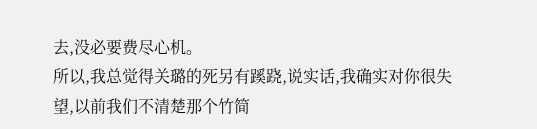去,没必要费尽心机。
所以,我总觉得关璐的死另有蹊跷,说实话,我确实对你很失望,以前我们不清楚那个竹简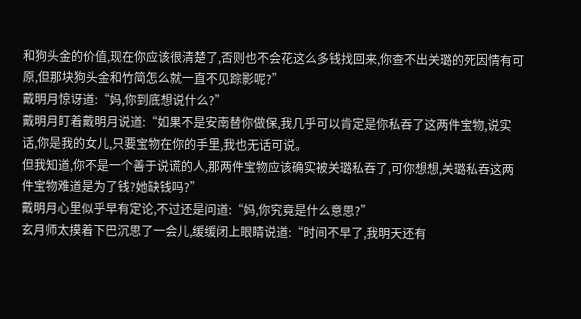和狗头金的价值,现在你应该很清楚了,否则也不会花这么多钱找回来,你查不出关璐的死因情有可原,但那块狗头金和竹简怎么就一直不见踪影呢?”
戴明月惊讶道:“妈,你到底想说什么?”
戴明月盯着戴明月说道:“如果不是安南替你做保,我几乎可以肯定是你私吞了这两件宝物,说实话,你是我的女儿,只要宝物在你的手里,我也无话可说。
但我知道,你不是一个善于说谎的人,那两件宝物应该确实被关璐私吞了,可你想想,关璐私吞这两件宝物难道是为了钱?她缺钱吗?”
戴明月心里似乎早有定论,不过还是问道:“妈,你究竟是什么意思?”
玄月师太摸着下巴沉思了一会儿,缓缓闭上眼睛说道:“时间不早了,我明天还有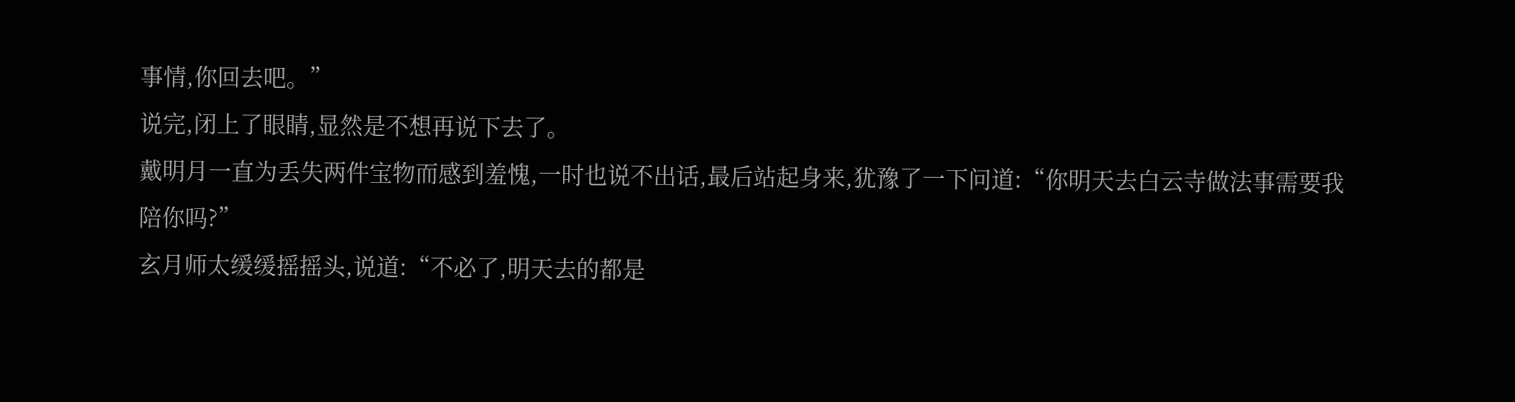事情,你回去吧。”
说完,闭上了眼睛,显然是不想再说下去了。
戴明月一直为丢失两件宝物而感到羞愧,一时也说不出话,最后站起身来,犹豫了一下问道:“你明天去白云寺做法事需要我陪你吗?”
玄月师太缓缓摇摇头,说道:“不必了,明天去的都是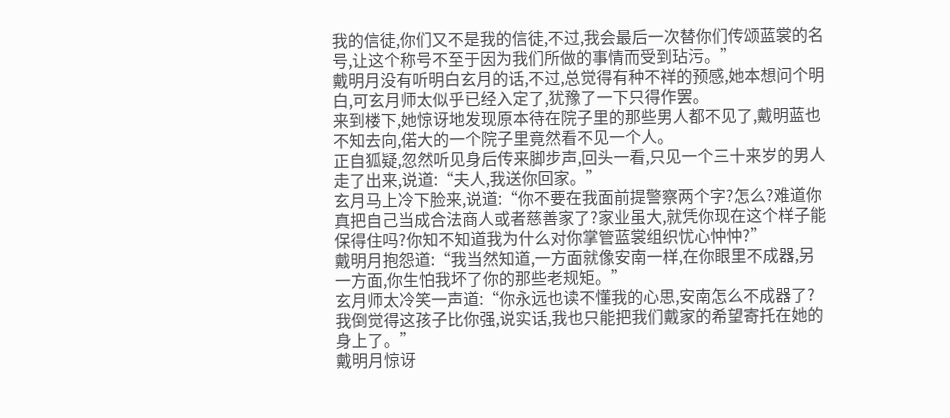我的信徒,你们又不是我的信徒,不过,我会最后一次替你们传颂蓝裳的名号,让这个称号不至于因为我们所做的事情而受到玷污。”
戴明月没有听明白玄月的话,不过,总觉得有种不祥的预感,她本想问个明白,可玄月师太似乎已经入定了,犹豫了一下只得作罢。
来到楼下,她惊讶地发现原本待在院子里的那些男人都不见了,戴明蓝也不知去向,偌大的一个院子里竟然看不见一个人。
正自狐疑,忽然听见身后传来脚步声,回头一看,只见一个三十来岁的男人走了出来,说道:“夫人,我送你回家。”
玄月马上冷下脸来,说道:“你不要在我面前提警察两个字?怎么?难道你真把自己当成合法商人或者慈善家了?家业虽大,就凭你现在这个样子能保得住吗?你知不知道我为什么对你掌管蓝裳组织忧心忡忡?”
戴明月抱怨道:“我当然知道,一方面就像安南一样,在你眼里不成器,另一方面,你生怕我坏了你的那些老规矩。”
玄月师太冷笑一声道:“你永远也读不懂我的心思,安南怎么不成器了?我倒觉得这孩子比你强,说实话,我也只能把我们戴家的希望寄托在她的身上了。”
戴明月惊讶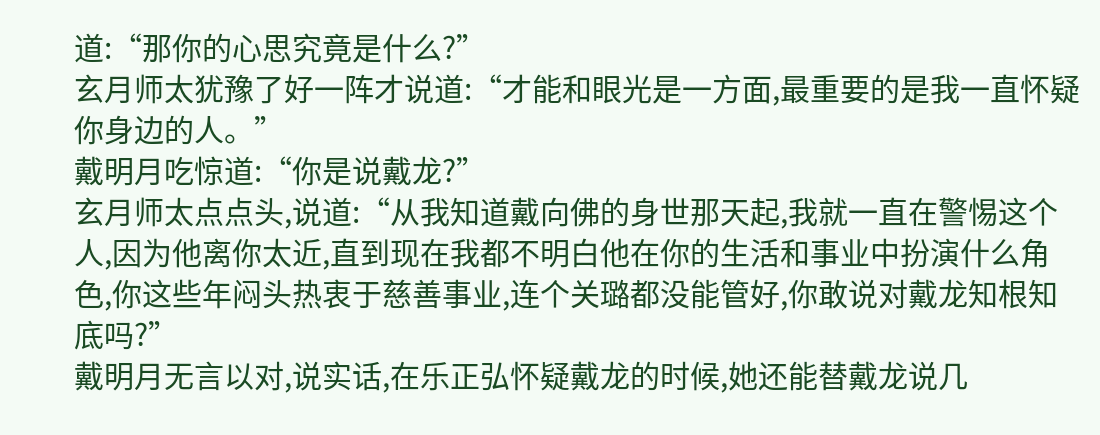道:“那你的心思究竟是什么?”
玄月师太犹豫了好一阵才说道:“才能和眼光是一方面,最重要的是我一直怀疑你身边的人。”
戴明月吃惊道:“你是说戴龙?”
玄月师太点点头,说道:“从我知道戴向佛的身世那天起,我就一直在警惕这个人,因为他离你太近,直到现在我都不明白他在你的生活和事业中扮演什么角色,你这些年闷头热衷于慈善事业,连个关璐都没能管好,你敢说对戴龙知根知底吗?”
戴明月无言以对,说实话,在乐正弘怀疑戴龙的时候,她还能替戴龙说几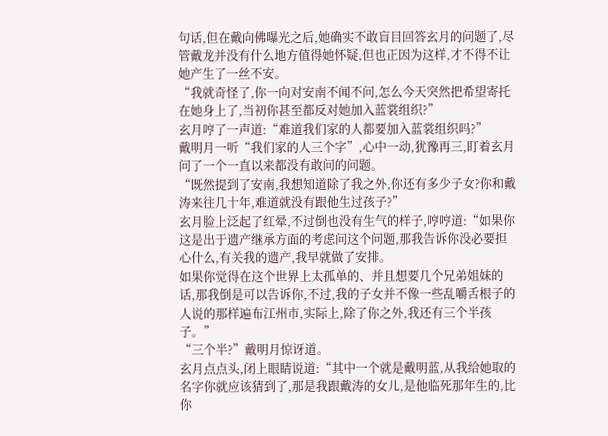句话,但在戴向佛曝光之后,她确实不敢盲目回答玄月的问题了,尽管戴龙并没有什么地方值得她怀疑,但也正因为这样,才不得不让她产生了一丝不安。
“我就奇怪了,你一向对安南不闻不问,怎么今天突然把希望寄托在她身上了,当初你甚至都反对她加入蓝裳组织?”
玄月哼了一声道:“难道我们家的人都要加入蓝裳组织吗?”
戴明月一听“我们家的人三个字”,心中一动,犹豫再三,盯着玄月问了一个一直以来都没有敢问的问题。
“既然提到了安南,我想知道除了我之外,你还有多少子女?你和戴涛来往几十年,难道就没有跟他生过孩子?”
玄月脸上泛起了红晕,不过倒也没有生气的样子,哼哼道:“如果你这是出于遗产继承方面的考虑问这个问题,那我告诉你没必要担心什么,有关我的遗产,我早就做了安排。
如果你觉得在这个世界上太孤单的、并且想要几个兄弟姐妹的话,那我倒是可以告诉你,不过,我的子女并不像一些乱嚼舌根子的人说的那样遍布江州市,实际上,除了你之外,我还有三个半孩子。”
“三个半?”戴明月惊讶道。
玄月点点头,闭上眼睛说道:“其中一个就是戴明蓝,从我给她取的名字你就应该猜到了,那是我跟戴涛的女儿,是他临死那年生的,比你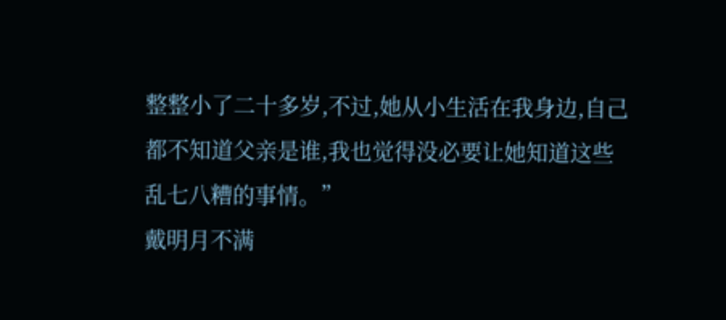整整小了二十多岁,不过,她从小生活在我身边,自己都不知道父亲是谁,我也觉得没必要让她知道这些乱七八糟的事情。”
戴明月不满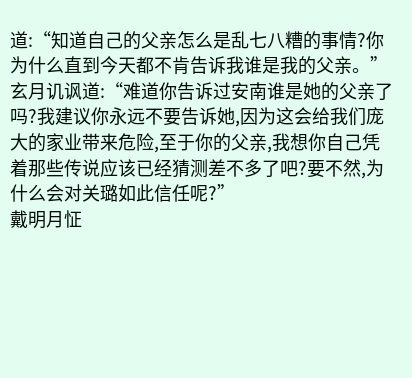道:“知道自己的父亲怎么是乱七八糟的事情?你为什么直到今天都不肯告诉我谁是我的父亲。”
玄月讥讽道:“难道你告诉过安南谁是她的父亲了吗?我建议你永远不要告诉她,因为这会给我们庞大的家业带来危险,至于你的父亲,我想你自己凭着那些传说应该已经猜测差不多了吧?要不然,为什么会对关璐如此信任呢?”
戴明月怔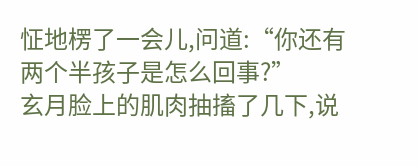怔地楞了一会儿,问道:“你还有两个半孩子是怎么回事?”
玄月脸上的肌肉抽搐了几下,说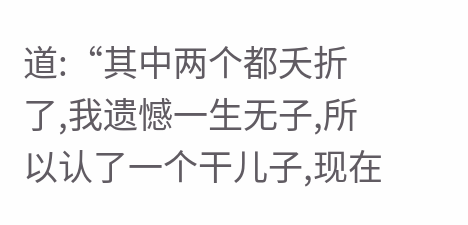道:“其中两个都夭折了,我遗憾一生无子,所以认了一个干儿子,现在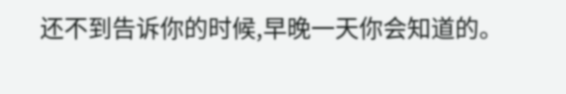还不到告诉你的时候,早晚一天你会知道的。